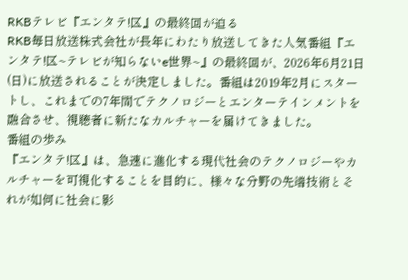RKBテレビ『エンタテ!区』の最終回が迫る
RKB毎日放送株式会社が長年にわたり放送してきた人気番組『エンタテ!区~テレビが知らないe世界~』の最終回が、2026年6月21日(日)に放送されることが決定しました。番組は2019年2月にスタートし、これまでの7年間でテクノロジーとエンターテインメントを融合させ、視聴者に新たなカルチャーを届けてきました。
番組の歩み
『エンタテ!区』は、急速に進化する現代社会のテクノロジーやカルチャーを可視化することを目的に、様々な分野の先端技術とそれが如何に社会に影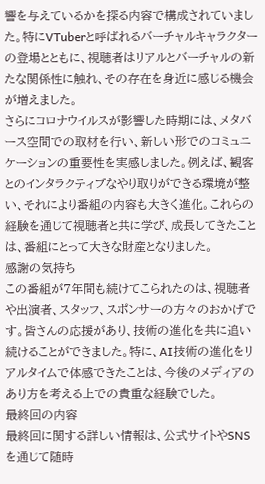響を与えているかを探る内容で構成されていました。特にVTuberと呼ばれるバーチャルキャラクターの登場とともに、視聴者はリアルとバーチャルの新たな関係性に触れ、その存在を身近に感じる機会が増えました。
さらにコロナウイルスが影響した時期には、メタバース空間での取材を行い、新しい形でのコミュニケーションの重要性を実感しました。例えば、観客とのインタラクティブなやり取りができる環境が整い、それにより番組の内容も大きく進化。これらの経験を通じて視聴者と共に学び、成長してきたことは、番組にとって大きな財産となりました。
感謝の気持ち
この番組が7年間も続けてこられたのは、視聴者や出演者、スタッフ、スポンサーの方々のおかげです。皆さんの応援があり、技術の進化を共に追い続けることができました。特に、AI技術の進化をリアルタイムで体感できたことは、今後のメディアのあり方を考える上での貴重な経験でした。
最終回の内容
最終回に関する詳しい情報は、公式サイトやSNSを通じて随時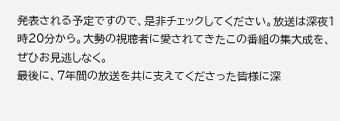発表される予定ですので、是非チェックしてください。放送は深夜1時20分から。大勢の視聴者に愛されてきたこの番組の集大成を、ぜひお見逃しなく。
最後に、7年間の放送を共に支えてくださった皆様に深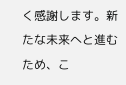く感謝します。新たな未来へと進むため、こ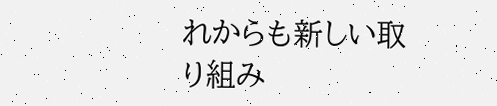れからも新しい取り組み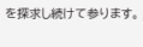を探求し続けて参ります。